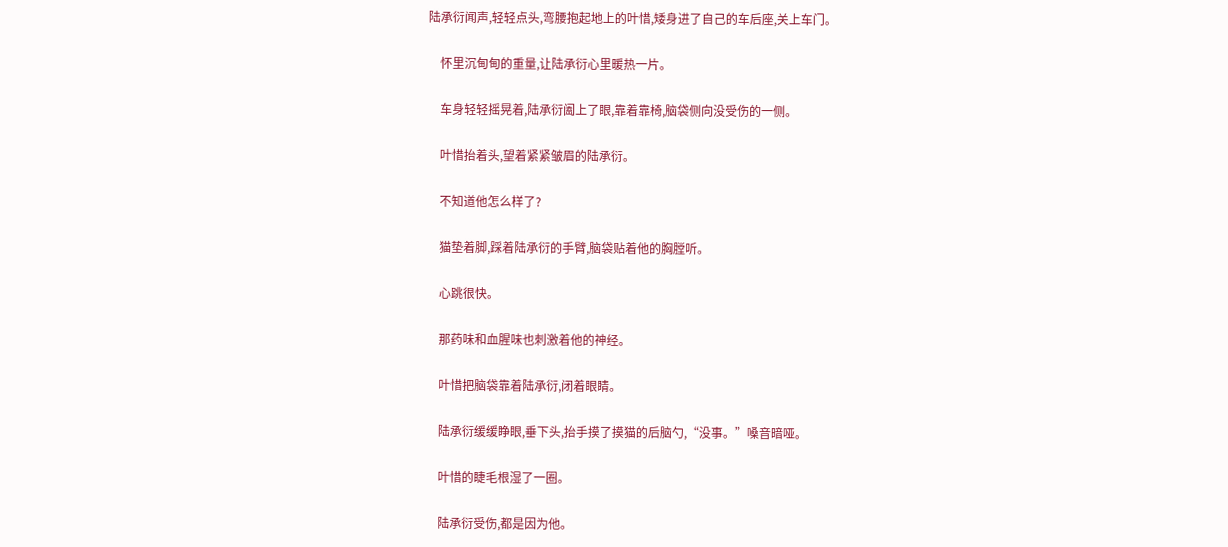陆承衍闻声,轻轻点头,弯腰抱起地上的叶惜,矮身进了自己的车后座,关上车门。

    怀里沉甸甸的重量,让陆承衍心里暖热一片。

    车身轻轻摇晃着,陆承衍阖上了眼,靠着靠椅,脑袋侧向没受伤的一侧。

    叶惜抬着头,望着紧紧皱眉的陆承衍。

    不知道他怎么样了?

    猫垫着脚,踩着陆承衍的手臂,脑袋贴着他的胸膛听。

    心跳很快。

    那药味和血腥味也刺激着他的神经。

    叶惜把脑袋靠着陆承衍,闭着眼睛。

    陆承衍缓缓睁眼,垂下头,抬手摸了摸猫的后脑勺,“没事。”嗓音暗哑。

    叶惜的睫毛根湿了一圈。

    陆承衍受伤,都是因为他。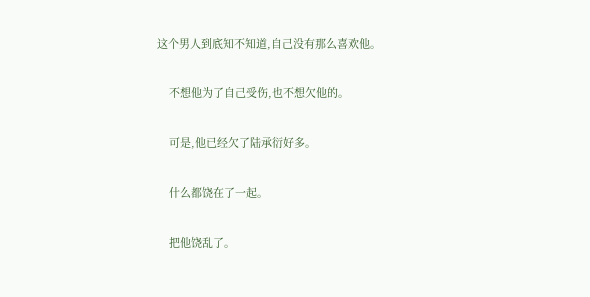这个男人到底知不知道,自己没有那么喜欢他。

    不想他为了自己受伤,也不想欠他的。

    可是,他已经欠了陆承衍好多。

    什么都饶在了一起。

    把他饶乱了。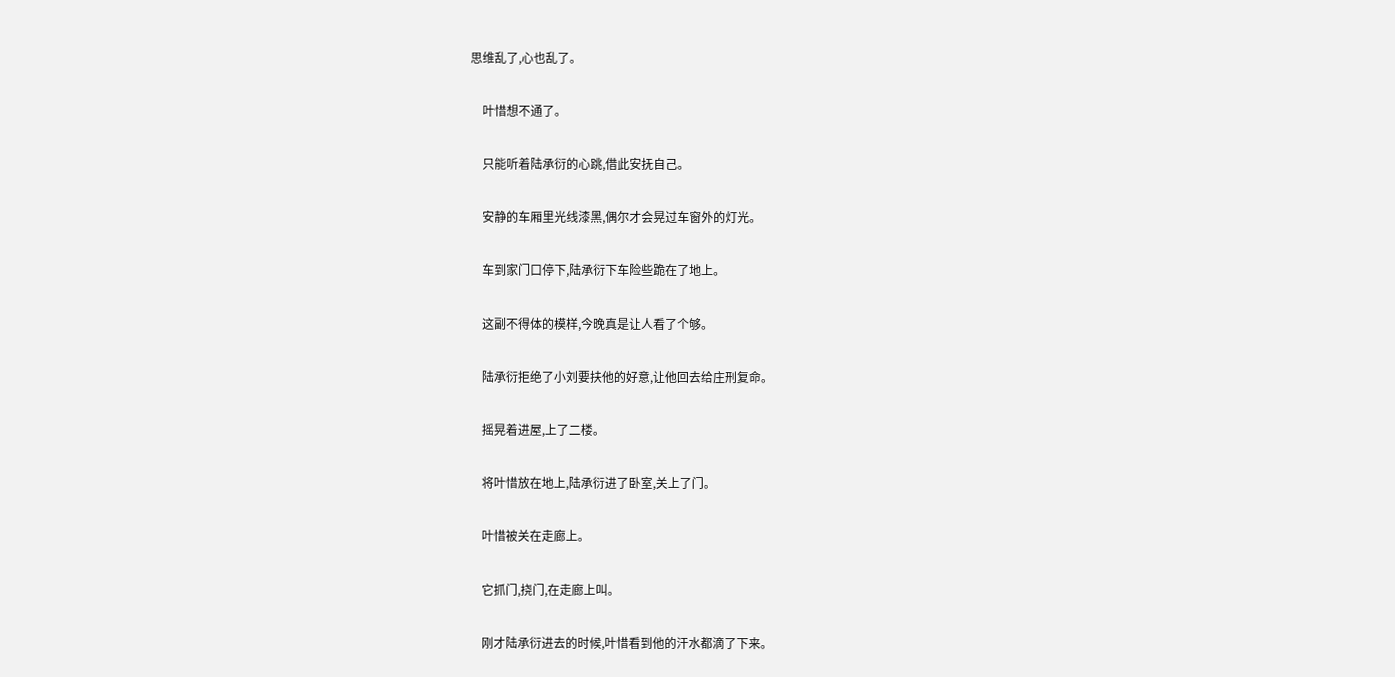思维乱了,心也乱了。

    叶惜想不通了。

    只能听着陆承衍的心跳,借此安抚自己。

    安静的车厢里光线漆黑,偶尔才会晃过车窗外的灯光。

    车到家门口停下,陆承衍下车险些跪在了地上。

    这副不得体的模样,今晚真是让人看了个够。

    陆承衍拒绝了小刘要扶他的好意,让他回去给庄刑复命。

    摇晃着进屋,上了二楼。

    将叶惜放在地上,陆承衍进了卧室,关上了门。

    叶惜被关在走廊上。

    它抓门,挠门,在走廊上叫。

    刚才陆承衍进去的时候,叶惜看到他的汗水都滴了下来。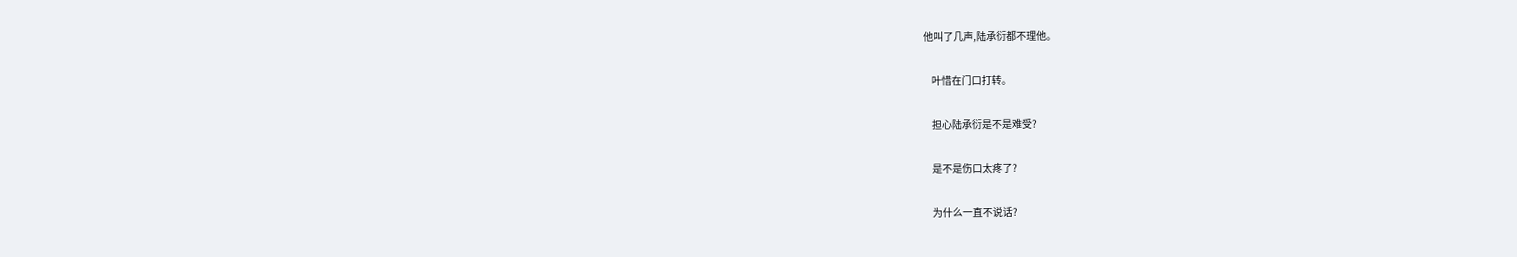他叫了几声,陆承衍都不理他。

    叶惜在门口打转。

    担心陆承衍是不是难受?

    是不是伤口太疼了?

    为什么一直不说话?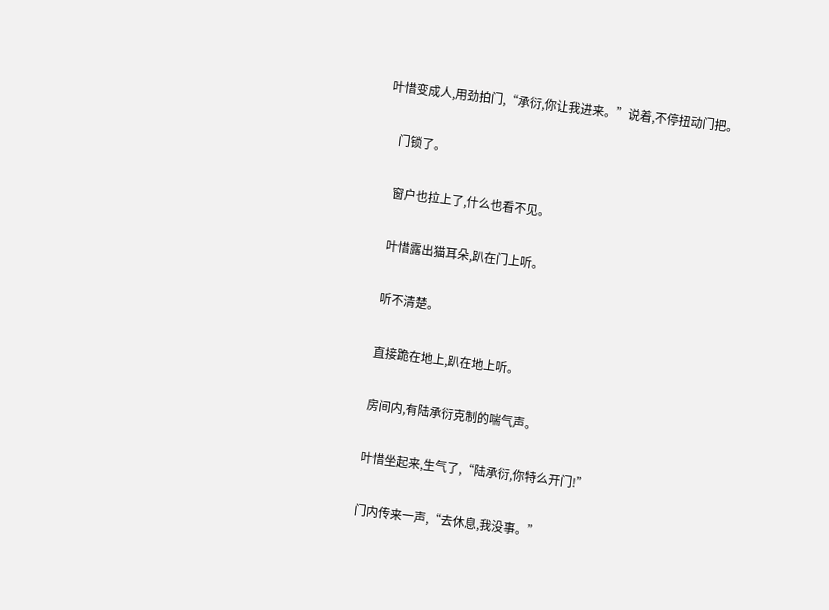叶惜变成人,用劲拍门,“承衍,你让我进来。”说着,不停扭动门把。

    门锁了。

    窗户也拉上了,什么也看不见。

    叶惜露出猫耳朵,趴在门上听。

    听不清楚。

    直接跪在地上,趴在地上听。

    房间内,有陆承衍克制的喘气声。

    叶惜坐起来,生气了,“陆承衍,你特么开门!”

    门内传来一声,“去休息,我没事。”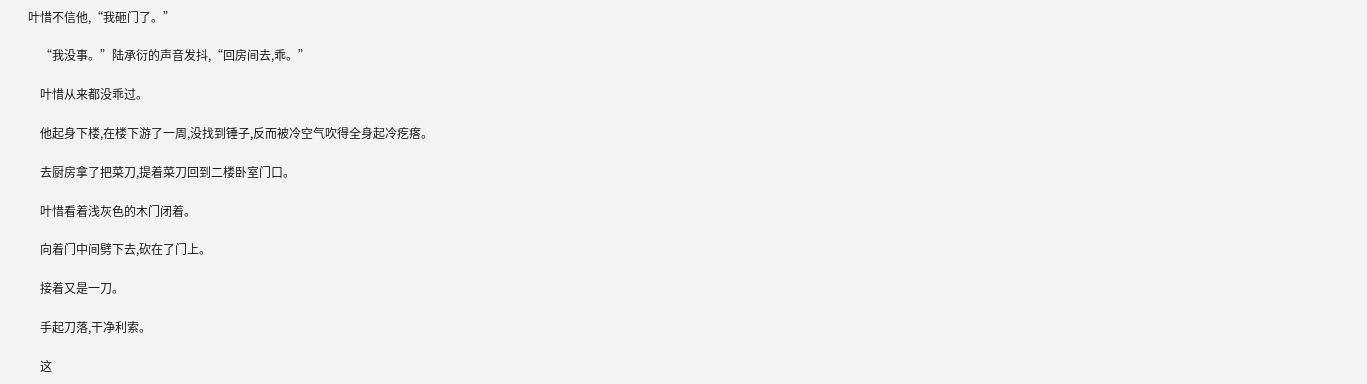叶惜不信他,“我砸门了。”

    “我没事。”陆承衍的声音发抖,“回房间去,乖。”

    叶惜从来都没乖过。

    他起身下楼,在楼下游了一周,没找到锤子,反而被冷空气吹得全身起冷疙瘩。

    去厨房拿了把菜刀,提着菜刀回到二楼卧室门口。

    叶惜看着浅灰色的木门闭着。

    向着门中间劈下去,砍在了门上。

    接着又是一刀。

    手起刀落,干净利索。

    这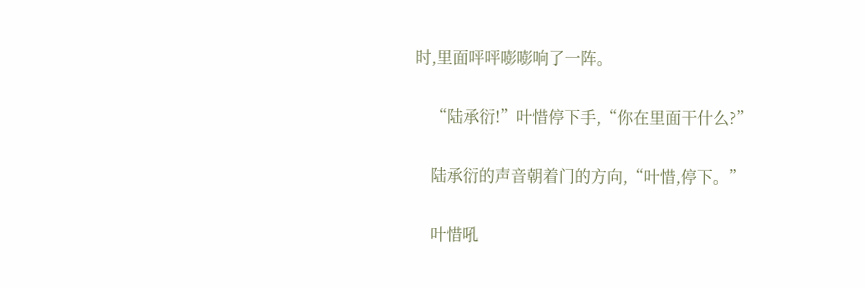时,里面呯呯嘭嘭响了一阵。

    “陆承衍!”叶惜停下手,“你在里面干什么?”

    陆承衍的声音朝着门的方向,“叶惜,停下。”

    叶惜吼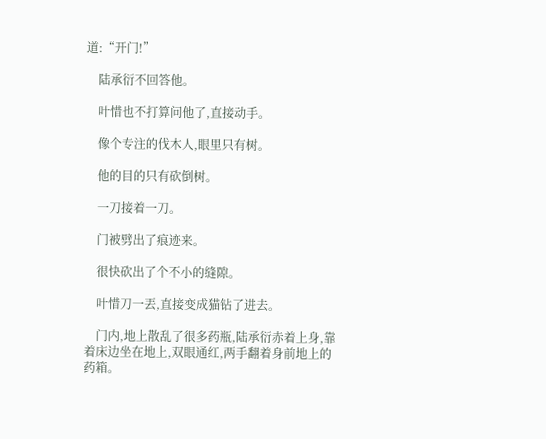道:“开门!”

    陆承衍不回答他。

    叶惜也不打算问他了,直接动手。

    像个专注的伐木人,眼里只有树。

    他的目的只有砍倒树。

    一刀接着一刀。

    门被劈出了痕迹来。

    很快砍出了个不小的缝隙。

    叶惜刀一丟,直接变成猫钻了进去。

    门内,地上散乱了很多药瓶,陆承衍赤着上身,靠着床边坐在地上,双眼通红,两手翻着身前地上的药箱。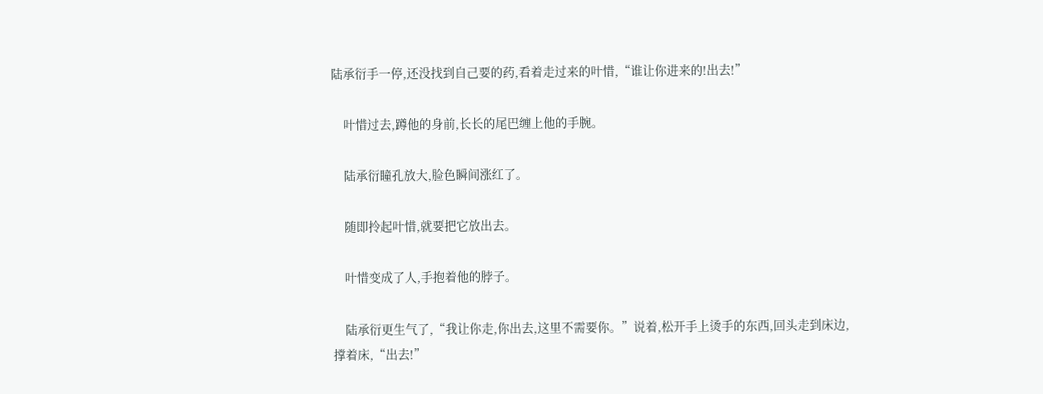陆承衍手一停,还没找到自己要的药,看着走过来的叶惜,“谁让你进来的!出去!”

    叶惜过去,蹲他的身前,长长的尾巴缠上他的手腕。

    陆承衍瞳孔放大,脸色瞬间涨红了。

    随即拎起叶惜,就要把它放出去。

    叶惜变成了人,手抱着他的脖子。

    陆承衍更生气了,“我让你走,你出去,这里不需要你。”说着,松开手上烫手的东西,回头走到床边,撑着床,“出去!”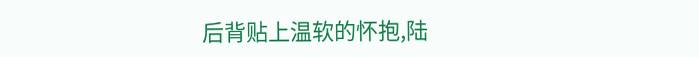后背贴上温软的怀抱,陆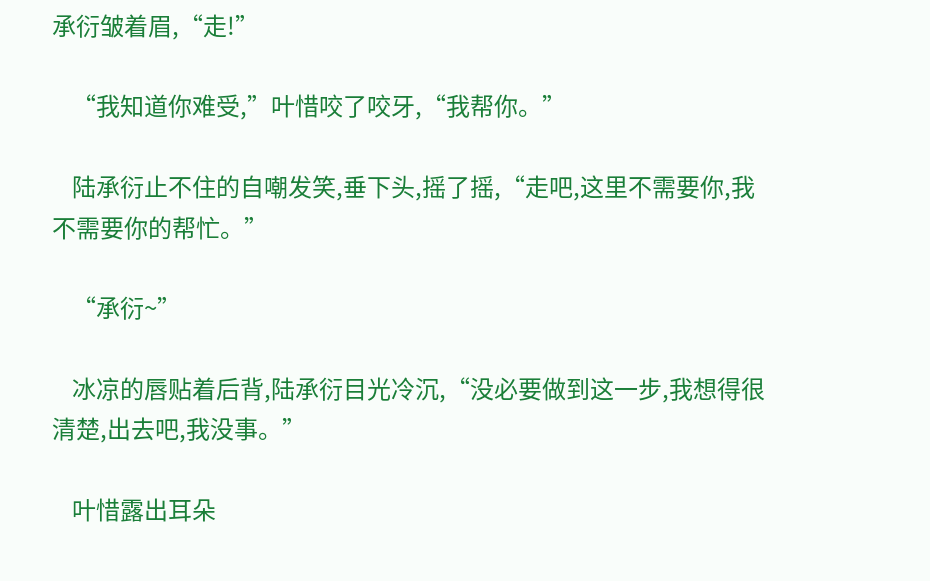承衍皱着眉,“走!”

    “我知道你难受,”叶惜咬了咬牙,“我帮你。”

    陆承衍止不住的自嘲发笑,垂下头,摇了摇,“走吧,这里不需要你,我不需要你的帮忙。”

    “承衍~”

    冰凉的唇贴着后背,陆承衍目光冷沉,“没必要做到这一步,我想得很清楚,出去吧,我没事。”

    叶惜露出耳朵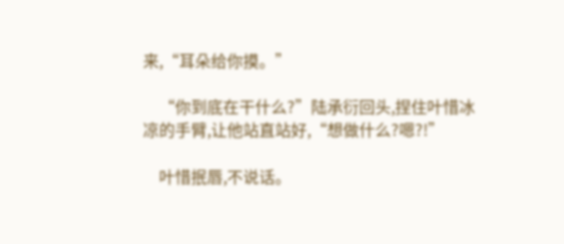来,“耳朵给你摸。”

    “你到底在干什么?”陆承衍回头,捏住叶惜冰凉的手臂,让他站直站好,“想做什么?嗯?!”

    叶惜抿唇,不说话。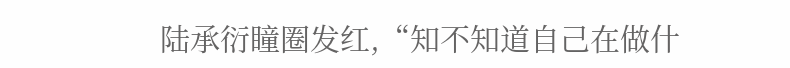陆承衍瞳圈发红,“知不知道自己在做什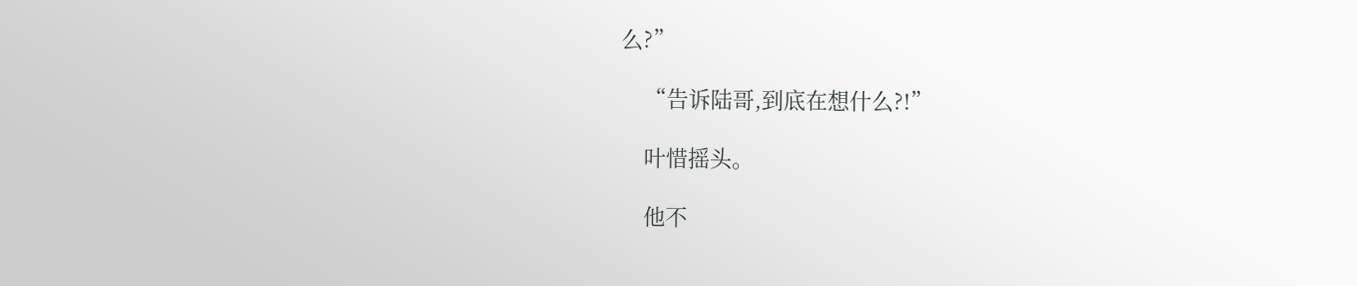么?”

    “告诉陆哥,到底在想什么?!”

    叶惜摇头。

    他不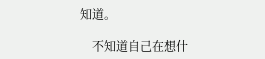知道。

    不知道自己在想什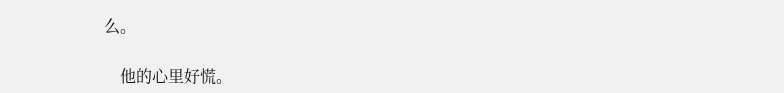么。

    他的心里好慌。